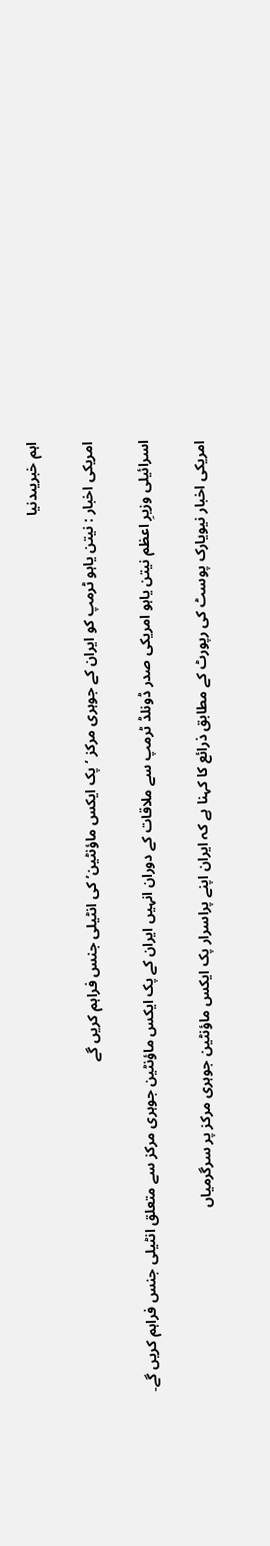اہم خبریںدنیا

امریکی اخبار : نیتن یاہو ٹرمپ کو ایران کے جوہری مرکز ‘پک ایکس ماؤنٹین’ کی انٹیلی جنس فراہم کریں گے

اسرائیلی وزیرِ اعظم نیتن یاہو امریکی صدر ڈونلڈ ٹرمپ سے ملاقات کے دوران انہیں ایران کے پک ایکس ماؤنٹین جوہری مرکز سے متعلق انٹیلی جنس فراہم کریں گے۔

امریکی اخبار نیویارک پوسٹ کی رپورٹ کے مطابق ذرائع کا کہنا ہے کہ ایران اپنے پراسرار پک ایکس ماؤنٹین جوہری مرکز پر سرگرمیاں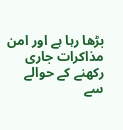بڑھا رہا ہے اور امن مذاکرات جاری رکھنے کے حوالے سے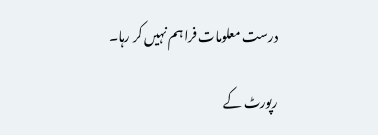درست معلومات فراہم نہیں کر رہا۔

رپورٹ کے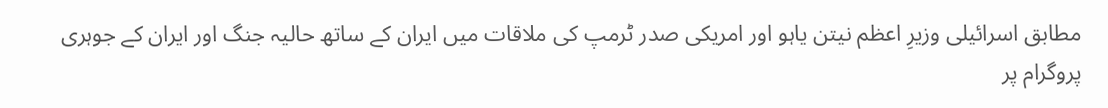مطابق اسرائیلی وزیرِ اعظم نیتن یاہو اور امریکی صدر ٹرمپ کی ملاقات میں ایران کے ساتھ حالیہ جنگ اور ایران کے جوہری پروگرام پر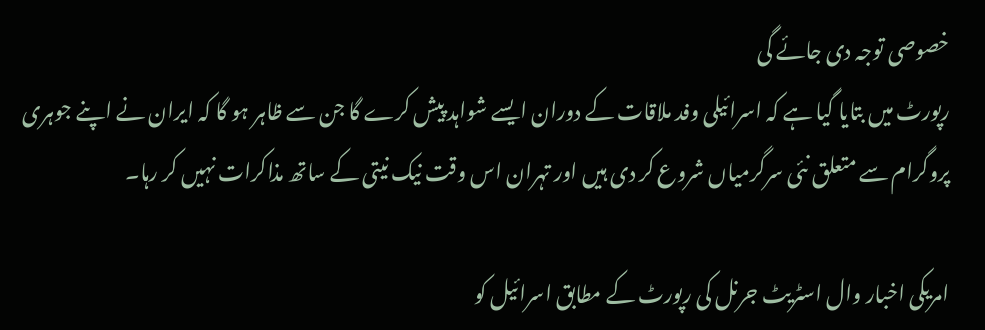خصوصی توجہ دی جائے گی
رپورٹ میں بتایا گیا ہے کہ اسرائیلی وفد ملاقات کے دوران ایسے شواہد پیش کرے گا جن سے ظاہر ہو گا کہ ایران نے اپنے جوہری پروگرام سے متعلق نئی سرگرمیاں شروع کر دی ہیں اور تہران اس وقت نیک نیتی کے ساتھ مذاکرات نہیں کر رہا۔

امریکی اخبار وال اسٹریٹ جرنل کی رپورٹ کے مطابق اسرائیل کو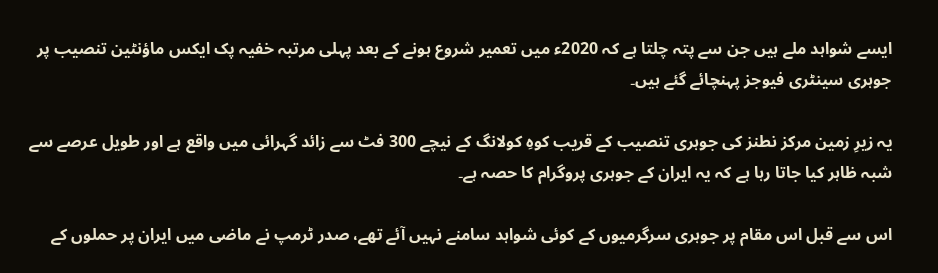ایسے شواہد ملے ہیں جن سے پتہ چلتا ہے کہ 2020ء میں تعمیر شروع ہونے کے بعد پہلی مرتبہ خفیہ پک ایکس ماؤنٹین تنصیب پر جوہری سینٹری فیوجز پہنچائے گئے ہیں۔

یہ زیرِ زمین مرکز نطنز کی جوہری تنصیب کے قریب کوہِ کولانگ کے نیچے 300 فٹ سے زائد گہرائی میں واقع ہے اور طویل عرصے سے شبہ ظاہر کیا جاتا رہا ہے کہ یہ ایران کے جوہری پروگرام کا حصہ ہے۔

اس سے قبل اس مقام پر جوہری سرگرمیوں کے کوئی شواہد سامنے نہیں آئے تھے، صدر ٹرمپ نے ماضی میں ایران پر حملوں کے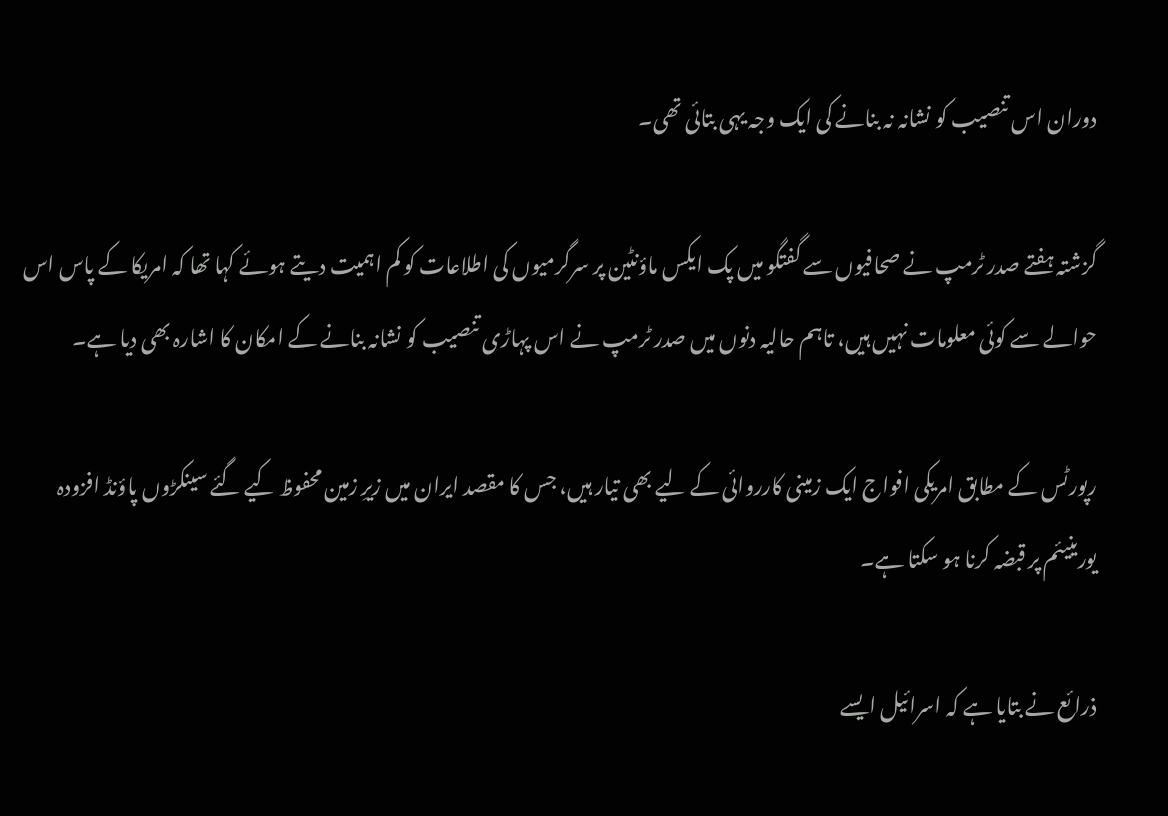دوران اس تنصیب کو نشانہ نہ بنانے کی ایک وجہ یہی بتائی تھی۔

گزشتہ ہفتے صدر ٹرمپ نے صحافیوں سے گفتگو میں پک ایکس ماؤنٹین پر سرگرمیوں کی اطلاعات کو کم اہمیت دیتے ہوئے کہا تھا کہ امریکا کے پاس اس حوالے سے کوئی معلومات نہیں ہیں، تاہم حالیہ دنوں میں صدر ٹرمپ نے اس پہاڑی تنصیب کو نشانہ بنانے کے امکان کا اشارہ بھی دیا ہے۔

رپورٹس کے مطابق امریکی افواج ایک زمینی کارروائی کے لیے بھی تیار ہیں، جس کا مقصد ایران میں زیرِ زمین محفوظ کیے گئے سینکڑوں پاؤنڈ افزودہ یورینیئم پر قبضہ کرنا ہو سکتا ہے۔

ذرائع نے بتایا ہے کہ اسرائیل ایسے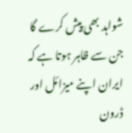شواہد بھی پیش کرے گا جن سے ظاہر ہوتا ہے کہ ایران اپنے میزائل اور ڈرون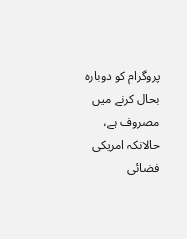پروگرام کو دوبارہ بحال کرنے میں مصروف ہے، حالانکہ امریکی فضائی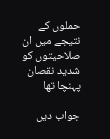حملوں کے نتیجے میں ان صلاحیتوں کو شدید نقصان پہنچا تھا

جواب دیں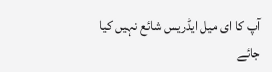آپ کا ای میل ایڈریس شائع نہیں کیا جائے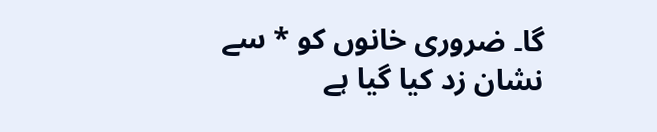گا۔ ضروری خانوں کو * سے نشان زد کیا گیا ہے